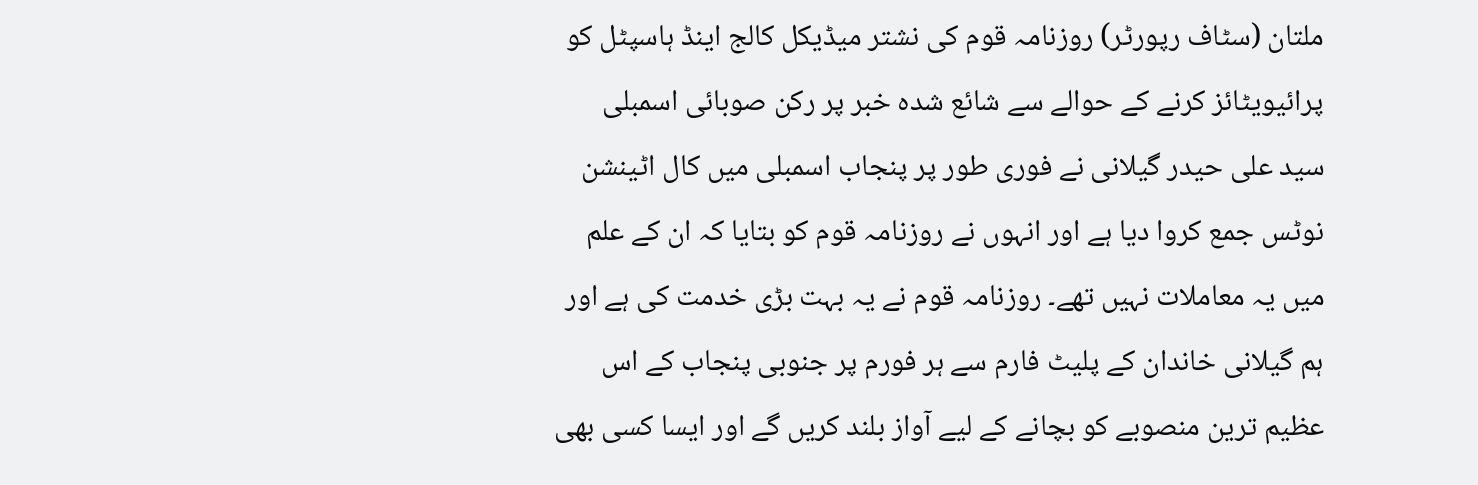ملتان (سٹاف رپورٹر) روزنامہ قوم کی نشتر میڈیکل کالج اینڈ ہاسپٹل کو پرائیویٹائز کرنے کے حوالے سے شائع شدہ خبر پر رکن صوبائی اسمبلی سید علی حیدر گیلانی نے فوری طور پر پنجاب اسمبلی میں کال اٹینشن نوٹس جمع کروا دیا ہے اور انہوں نے روزنامہ قوم کو بتایا کہ ان کے علم میں یہ معاملات نہیں تھے۔ روزنامہ قوم نے یہ بہت بڑی خدمت کی ہے اور ہم گیلانی خاندان کے پلیٹ فارم سے ہر فورم پر جنوبی پنجاب کے اس عظیم ترین منصوبے کو بچانے کے لیے آواز بلند کریں گے اور ایسا کسی بھی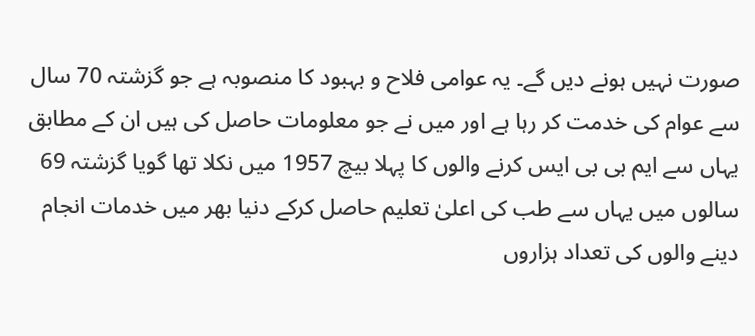صورت نہیں ہونے دیں گے۔ یہ عوامی فلاح و بہبود کا منصوبہ ہے جو گزشتہ 70 سال سے عوام کی خدمت کر رہا ہے اور میں نے جو معلومات حاصل کی ہیں ان کے مطابق یہاں سے ایم بی بی ایس کرنے والوں کا پہلا بیچ 1957 میں نکلا تھا گویا گزشتہ 69 سالوں میں یہاں سے طب کی اعلیٰ تعلیم حاصل کرکے دنیا بھر میں خدمات انجام دینے والوں کی تعداد ہزاروں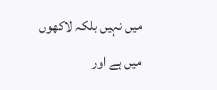میں نہیں بلکہ لاکھوں میں ہے اور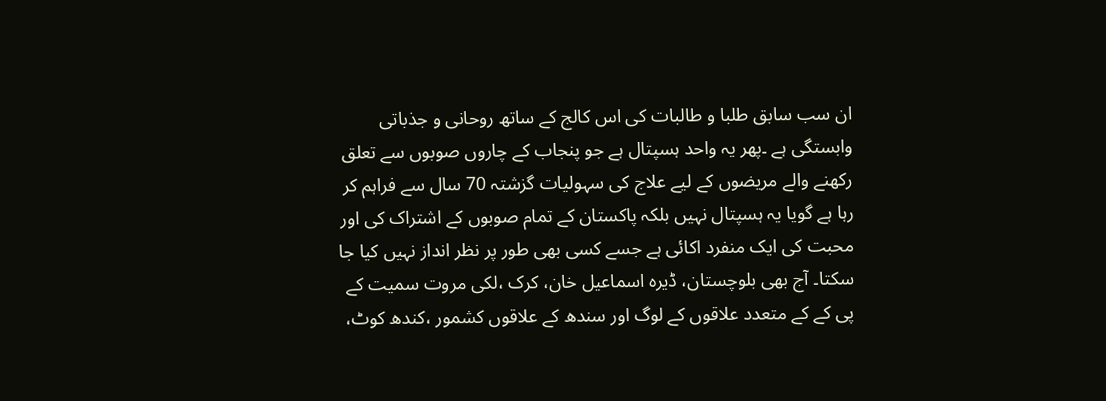ان سب سابق طلبا و طالبات کی اس کالج کے ساتھ روحانی و جذباتی وابستگی ہے ۔پھر یہ واحد ہسپتال ہے جو پنجاب کے چاروں صوبوں سے تعلق رکھنے والے مریضوں کے لیے علاج کی سہولیات گزشتہ 70 سال سے فراہم کر رہا ہے گویا یہ ہسپتال نہیں بلکہ پاکستان کے تمام صوبوں کے اشتراک کی اور محبت کی ایک منفرد اکائی ہے جسے کسی بھی طور پر نظر انداز نہیں کیا جا سکتا۔ آج بھی بلوچستان، ڈیرہ اسماعیل خان، کرک ،لکی مروت سمیت کے پی کے کے متعدد علاقوں کے لوگ اور سندھ کے علاقوں کشمور ،کندھ کوٹ،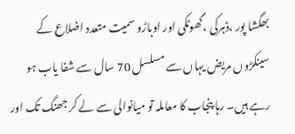بھگشا پور ،ڈہرکی ،گھوٹکی اور اوباڑو سمیت متعدد اضلاع کے سینکڑوں مریض یہاں سے مسلسل 70 سال سے شفا یاب ہو رہے ہیں۔ رہا پنجاب کا معاملہ تو میانوالی سے لے کر جھنگ تک اور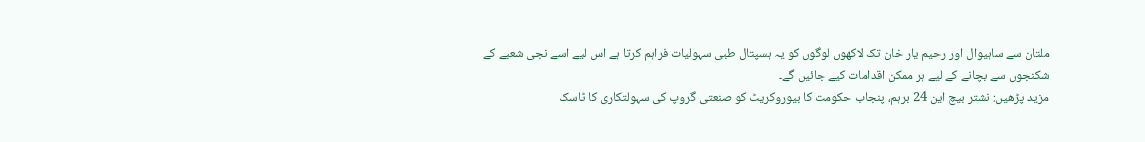ملتان سے ساہیوال اور رحیم یار خان تک لاکھوں لوگوں کو یہ ہسپتال طبی سہولیات فراہم کرتا ہے اس لیے اسے نجی شعبے کے شکنجوں سے بچانے کے لیے ہر ممکن اقدامات کیے جائیں گے۔
مزید پڑھیں: نشتر بیچ این 24 برہم، پنجاب حکومت کا بیوروکریٹ کو صنعتی گروپ کی سہولتکاری کا ٹاسک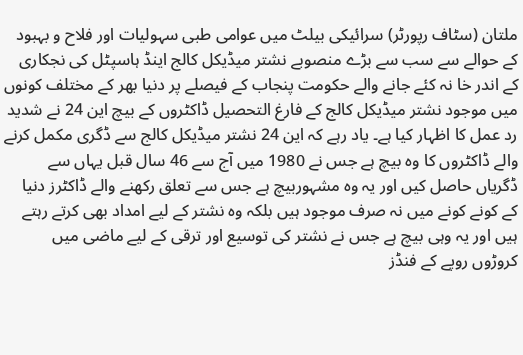ملتان (سٹاف رپورٹر) سرائیکی بیلٹ میں عوامی طبی سہولیات اور فلاح و بہبود کے حوالے سے سب سے بڑے منصوبے نشتر میڈیکل کالج اینڈ ہاسپٹل کی نجکاری کے اندر خا نہ کئے جانے والے حکومت پنجاب کے فیصلے پر دنیا بھر کے مختلف کونوں میں موجود نشتر میڈیکل کالج کے فارغ التحصیل ڈاکٹروں کے بیچ این 24 نے شدید رد عمل کا اظہار کیا ہے۔ یاد رہے کہ این 24 نشتر میڈیکل کالج سے ڈگری مکمل کرنے والے ڈاکٹروں کا وہ بیچ ہے جس نے 1980 میں آج سے 46 سال قبل یہاں سے ڈگریاں حاصل کیں اور یہ وہ مشہوربیچ ہے جس سے تعلق رکھنے والے ڈاکٹرز دنیا کے کونے کونے میں نہ صرف موجود ہیں بلکہ وہ نشتر کے لیے امداد بھی کرتے رہتے ہیں اور یہ وہی بیچ ہے جس نے نشتر کی توسیع اور ترقی کے لیے ماضی میں کروڑوں روپے کے فنڈز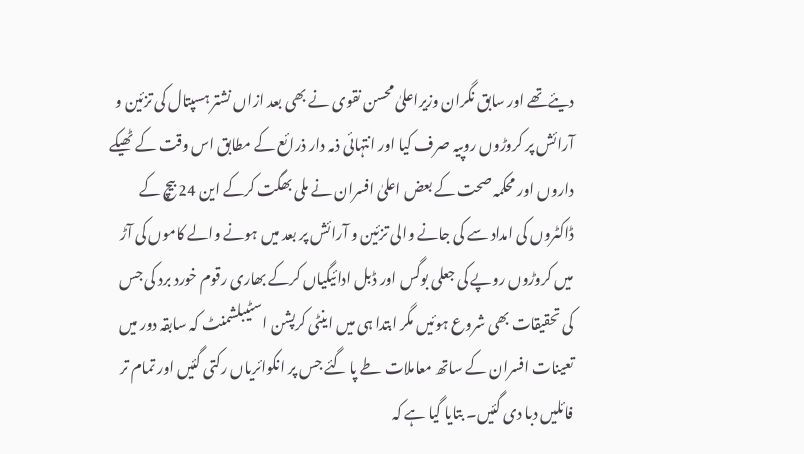دیئےتھے اور سابق نگران وزیراعلیٰ محسن نقوی نے بھی بعد ازاں نشتر ہسپتال کی تزئین و آرائش پر کروڑوں روپیہ صرف کیا اور انتہائی ذمہ دار ذرائع کے مطابق اس وقت کے ٹھیکے داروں اور محکمہ صحت کے بعض اعلیٰ افسران نے ملی بھگت کرکے این 24 بیچ کے ڈاکٹروں کی امداد سے کی جانے والی تزئین و آرائش پر بعد میں ہونے والے کاموں کی آڑ میں کروڑوں روپے کی جعلی بوگس اور ڈبل ادائیگیاں کرکے بھاری رقوم خورد برد کی جس کی تحقیقات بھی شروع ہوئیں مگر ابتدا ہی میں اینٹی کرپشن اسٹیبلشمنٹ کہ سابقہ دور میں تعینات افسران کے ساتھ معاملات طے پا گئے جس پر انکوائریاں رکتی گئیں اور تمام تر فائلیں دبا دی گئیں۔ بتایا گیا ہے کہ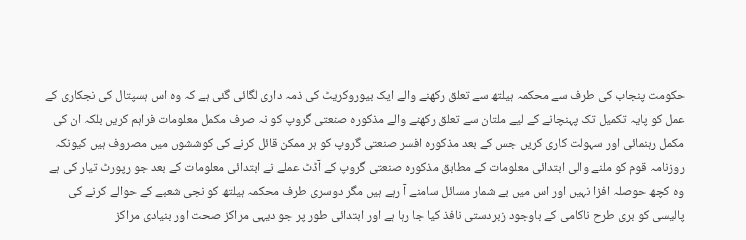حکومت پنجاب کی طرف سے محکمہ ہیلتھ سے تعلق رکھنے والے ایک بیوروکریٹ کی ذمہ داری لگائی گئی ہے کہ وہ اس ہسپتال کی نجکاری کے عمل کو پایہ تکمیل تک پہنچانے کے لیے ملتان سے تعلق رکھنے والے مذکورہ صنعتی گروپ کو نہ صرف مکمل معلومات فراہم کریں بلکہ ان کی مکمل رہنمائی اور سہولت کاری کریں جس کے بعد مذکورہ افسر صنعتی گروپ کو ہر ممکن قائل کرنے کی کوششوں میں مصروف ہیں کیونکہ روزنامہ قوم کو ملنے والی ابتدائی معلومات کے مطابق مذکورہ صنعتی گروپ کے آڈٹ عملے نے ابتدائی معلومات کے بعد جو رپورٹ تیار کی ہے وہ کچھ حوصلہ افزا نہیں اور اس میں بے شمار مسائل سامنے آ رہے ہیں مگر دوسری طرف محکمہ ہیلتھ کو نجی شعبے کے حوالے کرنے کی پالیسی کو بری طرح ناکامی کے باوجود زبردستی نافذ کیا جا رہا ہے اور ابتدائی طور پر جو دیہی مراکز صحت اور بنیادی مراکز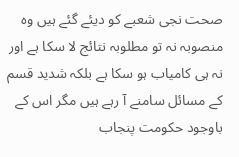صحت نجی شعبے کو دیئے گئے ہیں وہ منصوبہ نہ تو مطلوبہ نتائج لا سکا ہے اور نہ ہی کامیاب ہو سکا ہے بلکہ شدید قسم کے مسائل سامنے آ رہے ہیں مگر اس کے باوجود حکومت پنجاب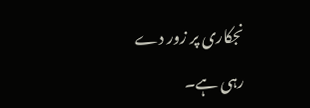نجکاری پر زور دے رہی ہے۔